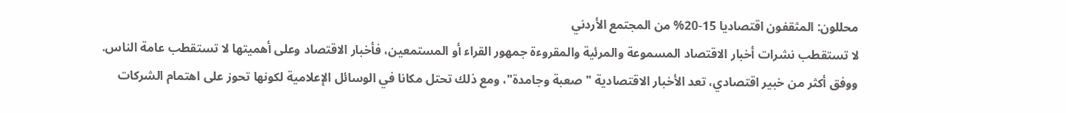محللون: المثقفون اقتصاديا 15-20% من المجتمع الأردني
لا تستقطب نشرات أخبار الاقتصاد المسموعة والمرئية والمقروءة جمهور القراء أو المستمعين، فأخبار الاقتصاد وعلى أهميتها لا تستقطب عامة الناس.
ووفق أكثر من خبير اقتصادي، تعد الأخبار الاقتصادية "صعبة وجامدة"، ومع ذلك تحتل مكانا في الوسائل الإعلامية لكونها تحوز على اهتمام الشركات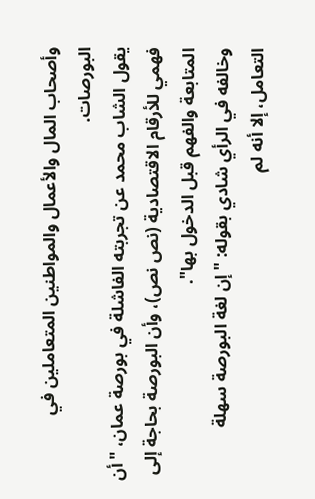وأصحاب المال والأعمال والمواطنين المتعاملين في البورصات.
يقول الشاب محمد عن تجربته الفاشلة في بورصة عمان، "أن فهمي للأرقام الاقتصادية (نص نص)، وأن البورصة بحاجة إلى المتابعة والفهم قبل الدخول بها".
وخالفه في الرأي شادي بقوله: "إن لغة البورصة سهلة التعامل، إلا أنه لم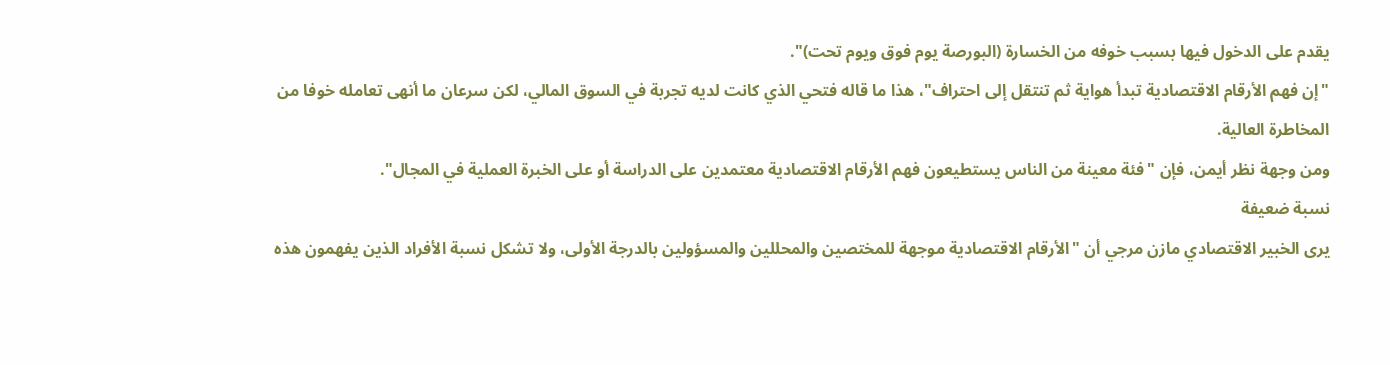يقدم على الدخول فيها بسبب خوفه من الخسارة (البورصة يوم فوق ويوم تحت)".
"إن فهم الأرقام الاقتصادية تبدأ هواية ثم تنتقل إلى احتراف"، هذا ما قاله فتحي الذي كانت لديه تجربة في السوق المالي، لكن سرعان ما أنهى تعامله خوفا من المخاطرة العالية.
ومن وجهة نظر أيمن، فإن "فئة معينة من الناس يستطيعون فهم الأرقام الاقتصادية معتمدين على الدراسة أو على الخبرة العملية في المجال".
نسبة ضعيفة
يرى الخبير الاقتصادي مازن مرجي أن "الأرقام الاقتصادية موجهة للمختصين والمحللين والمسؤولين بالدرجة الأولى، ولا تشكل نسبة الأفراد الذين يفهمون هذه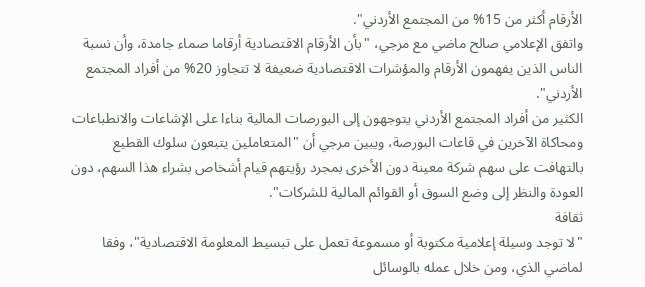الأرقام أكثر من 15% من المجتمع الأردني".
واتفق الإعلامي صالح ماضي مع مرجي، "بأن الأرقام الاقتصادية أرقاما صماء جامدة، وأن نسبة الناس الذين يفهمون الأرقام والمؤشرات الاقتصادية ضعيفة لا تتجاوز 20% من أفراد المجتمع الأردني".
الكثير من أفراد المجتمع الأردني يتوجهون إلى البورصات المالية بناءا على الإشاعات والانطباعات ومحاكاة الآخرين في قاعات البورصة، ويبين مرجي أن "المتعاملين يتبعون سلوك القطيع بالتهافت على سهم شركة معينة دون الأخرى بمجرد رؤيتهم قيام أشخاص بشراء هذا السهم، دون العودة والنظر إلى وضع السوق أو القوائم المالية للشركات".
ثقافة
"لا توجد وسيلة إعلامية مكتوبة أو مسموعة تعمل على تبسيط المعلومة الاقتصادية"، وفقا لماضي الذي، ومن خلال عمله بالوسائل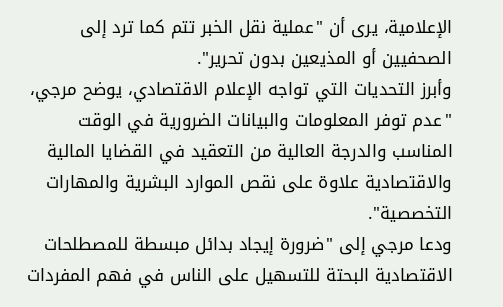الإعلامية، يرى أن "عملية نقل الخبر تتم كما ترد إلى الصحفيين أو المذيعين بدون تحرير".
وأبرز التحديات التي تواجه الإعلام الاقتصادي، يوضح مرجي، "عدم توفر المعلومات والبيانات الضرورية في الوقت المناسب والدرجة العالية من التعقيد في القضايا المالية والاقتصادية علاوة على نقص الموارد البشرية والمهارات التخصصية".
ودعا مرجي إلى "ضرورة إيجاد بدائل مبسطة للمصطلحات الاقتصادية البحتة للتسهيل على الناس في فهم المفردات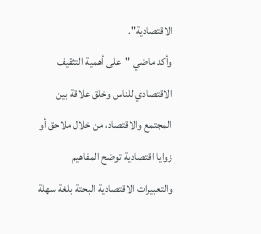الاقتصادية".
وأكد ماضي "على أهمية التثقيف الاقتصادي للناس وخلق علاقة بين المجتمع والاقتصاد، من خلال ملاحق أو زوايا اقتصادية توضح المفاهيم والتعبيرات الاقتصادية البحتة بلغة سهلة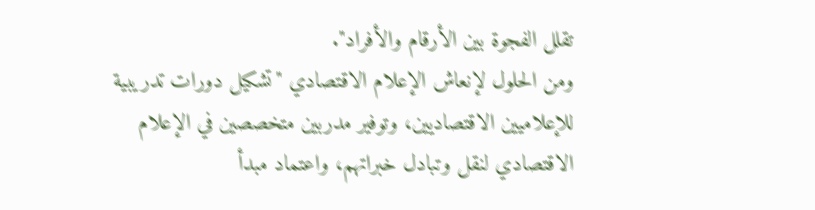تقلل الفجوة بين الأرقام والأفراد".
ومن الحلول لإنعاش الإعلام الاقتصادي "تشكيل دورات تدريبية للإعلاميين الاقتصاديين، وتوفير مدربين متخصصين في الإعلام الاقتصادي لنقل وتبادل خبراتهم، واعتماد مبدأ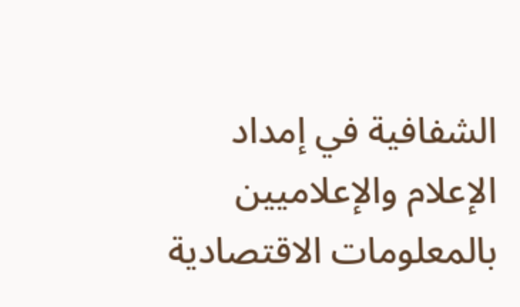الشفافية في إمداد الإعلام والإعلاميين بالمعلومات الاقتصادية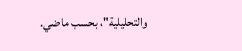والتحليلية"، بحسب ماضي.